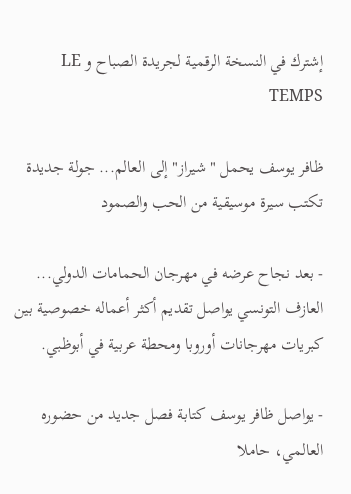إشترك في النسخة الرقمية لجريدة الصباح و LE TEMPS

ظافر يوسف يحمل "شيراز" إلى العالم... جولة جديدة تكتب سيرة موسيقية من الحب والصمود

- بعد نجاح عرضه في مهرجان الحمامات الدولي... العازف التونسي يواصل تقديم أكثر أعماله خصوصية بين كبريات مهرجانات أوروبا ومحطة عربية في أبوظبي.

- يواصل ظافر يوسف كتابة فصل جديد من حضوره العالمي، حاملا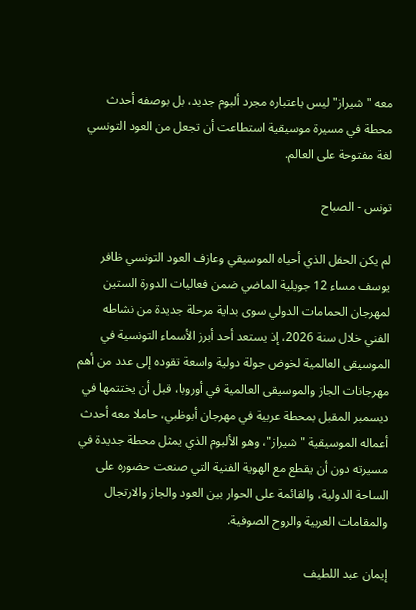معه "شيراز" ليس باعتباره مجرد ألبوم جديد، بل بوصفه أحدث محطة في مسيرة موسيقية استطاعت أن تجعل من العود التونسي لغة مفتوحة على العالم.

تونس - الصباح

لم يكن الحفل الذي أحياه الموسيقي وعازف العود التونسي ظافر يوسف مساء 12 جويلية الماضي ضمن فعاليات الدورة الستين لمهرجان الحمامات الدولي سوى بداية مرحلة جديدة من نشاطه الفني خلال سنة 2026، إذ يستعد أحد أبرز الأسماء التونسية في الموسيقى العالمية لخوض جولة دولية واسعة تقوده إلى عدد من أهم مهرجانات الجاز والموسيقى العالمية في أوروبا، قبل أن يختتمها في ديسمبر المقبل بمحطة عربية في مهرجان أبوظبي، حاملا معه أحدث أعماله الموسيقية "شيراز"، وهو الألبوم الذي يمثل محطة جديدة في مسيرته دون أن يقطع مع الهوية الفنية التي صنعت حضوره على الساحة الدولية، والقائمة على الحوار بين العود والجاز والارتجال والمقامات العربية والروح الصوفية.

إيمان عبد اللطيف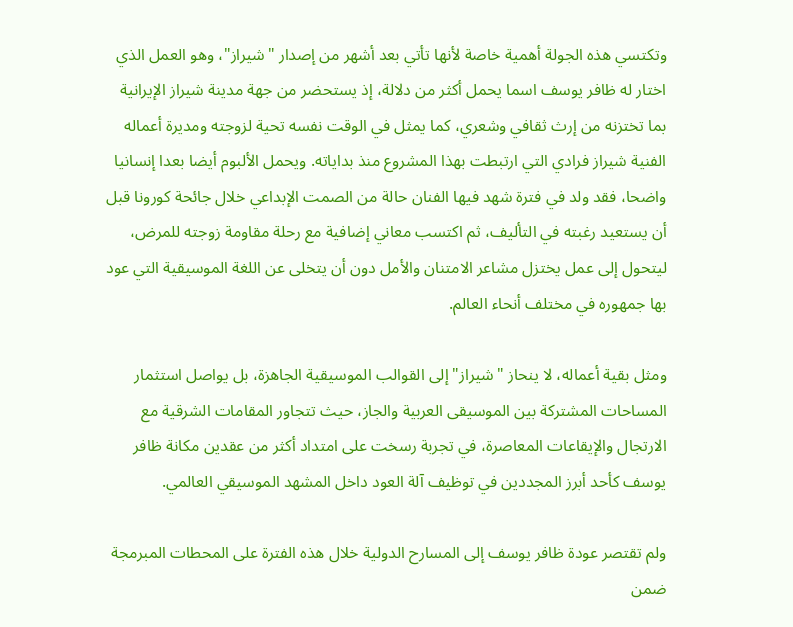وتكتسي هذه الجولة أهمية خاصة لأنها تأتي بعد أشهر من إصدار "شيراز"، وهو العمل الذي اختار له ظافر يوسف اسما يحمل أكثر من دلالة، إذ يستحضر من جهة مدينة شيراز الإيرانية بما تختزنه من إرث ثقافي وشعري، كما يمثل في الوقت نفسه تحية لزوجته ومديرة أعماله الفنية شيراز فرادي التي ارتبطت بهذا المشروع منذ بداياته. ويحمل الألبوم أيضا بعدا إنسانيا واضحا، فقد ولد في فترة شهد فيها الفنان حالة من الصمت الإبداعي خلال جائحة كورونا قبل أن يستعيد رغبته في التأليف، ثم اكتسب معاني إضافية مع رحلة مقاومة زوجته للمرض، ليتحول إلى عمل يختزل مشاعر الامتنان والأمل دون أن يتخلى عن اللغة الموسيقية التي عود بها جمهوره في مختلف أنحاء العالم.

ومثل بقية أعماله، لا ينحاز "شيراز" إلى القوالب الموسيقية الجاهزة، بل يواصل استثمار المساحات المشتركة بين الموسيقى العربية والجاز، حيث تتجاور المقامات الشرقية مع الارتجال والإيقاعات المعاصرة، في تجربة رسخت على امتداد أكثر من عقدين مكانة ظافر يوسف كأحد أبرز المجددين في توظيف آلة العود داخل المشهد الموسيقي العالمي.

ولم تقتصر عودة ظافر يوسف إلى المسارح الدولية خلال هذه الفترة على المحطات المبرمجة ضمن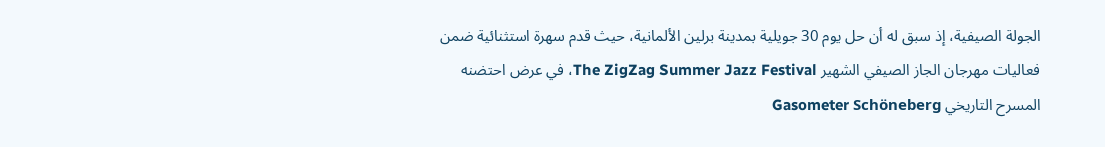الجولة الصيفية، إذ سبق له أن حل يوم 30 جويلية بمدينة برلين الألمانية، حيث قدم سهرة استثنائية ضمن فعاليات مهرجان الجاز الصيفي الشهير The ZigZag Summer Jazz Festival، في عرض احتضنه المسرح التاريخي Gasometer Schöneberg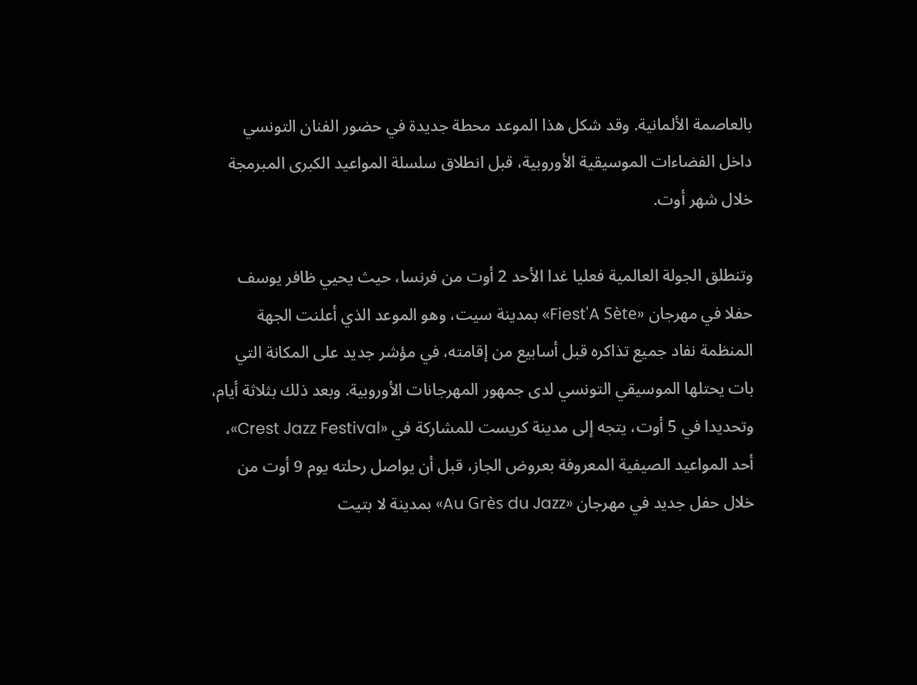بالعاصمة الألمانية. وقد شكل هذا الموعد محطة جديدة في حضور الفنان التونسي داخل الفضاءات الموسيقية الأوروبية، قبل انطلاق سلسلة المواعيد الكبرى المبرمجة خلال شهر أوت.

وتنطلق الجولة العالمية فعليا غدا الأحد 2 أوت من فرنسا، حيث يحيي ظافر يوسف حفلا في مهرجان «Fiest'A Sète» بمدينة سيت، وهو الموعد الذي أعلنت الجهة المنظمة نفاد جميع تذاكره قبل أسابيع من إقامته، في مؤشر جديد على المكانة التي بات يحتلها الموسيقي التونسي لدى جمهور المهرجانات الأوروبية. وبعد ذلك بثلاثة أيام، وتحديدا في 5 أوت، يتجه إلى مدينة كريست للمشاركة في «Crest Jazz Festival»، أحد المواعيد الصيفية المعروفة بعروض الجاز، قبل أن يواصل رحلته يوم 9 أوت من خلال حفل جديد في مهرجان «Au Grès du Jazz» بمدينة لا بتيت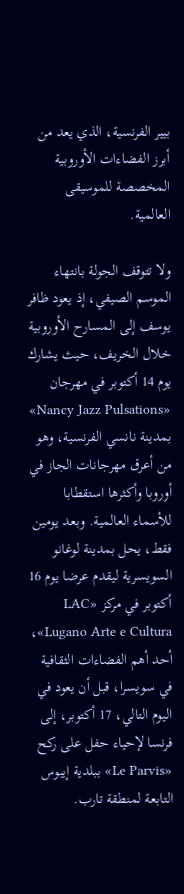بيير الفرنسية، الذي يعد من أبرز الفضاءات الأوروبية المخصصة للموسيقى العالمية.

ولا تتوقف الجولة بانتهاء الموسم الصيفي، إذ يعود ظافر يوسف إلى المسارح الأوروبية خلال الخريف، حيث يشارك يوم 14 أكتوبر في مهرجان «Nancy Jazz Pulsations» بمدينة نانسي الفرنسية، وهو من أعرق مهرجانات الجاز في أوروبا وأكثرها استقطابا للأسماء العالمية. وبعد يومين فقط، يحل بمدينة لوغانو السويسرية ليقدم عرضا يوم 16 أكتوبر في مركز «LAC Lugano Arte e Cultura»، أحد أهم الفضاءات الثقافية في سويسرا، قبل أن يعود في اليوم التالي، 17 أكتوبر، إلى فرنسا لإحياء حفل على ركح «Le Parvis» ببلدية إيبوس التابعة لمنطقة تارب.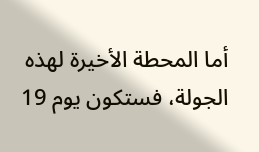أما المحطة الأخيرة لهذه الجولة، فستكون يوم 19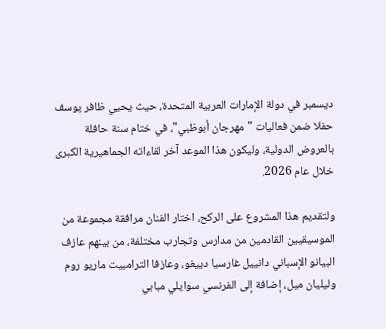ديسمبر في دولة الإمارات العربية المتحدة، حيث يحيي ظافر يوسف حفلا ضمن فعاليات "مهرجان أبوظبي"، في ختام سنة حافلة بالعروض الدولية، وليكون هذا الموعد آخر لقاءاته الجماهيرية الكبرى خلال عام 2026.

ولتقديم هذا المشروع على الركح، اختار الفنان مرافقة مجموعة من الموسيقيين القادمين من مدارس وتجارب مختلفة، من بينهم عازف البيانو الإسباني دانييل غارسيا دييغو، وعازفا الترامبيت ماريو روم وليليان ميل، إضافة إلى الفرنسي سوايلي مبابي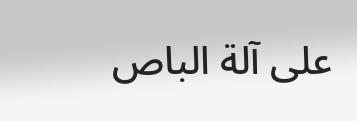على آلة الباص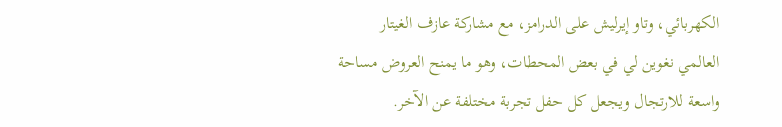الكهربائي، وتاو إيرليش على الدرامز، مع مشاركة عازف الغيتار العالمي نغوين لي في بعض المحطات، وهو ما يمنح العروض مساحة واسعة للارتجال ويجعل كل حفل تجربة مختلفة عن الآخر.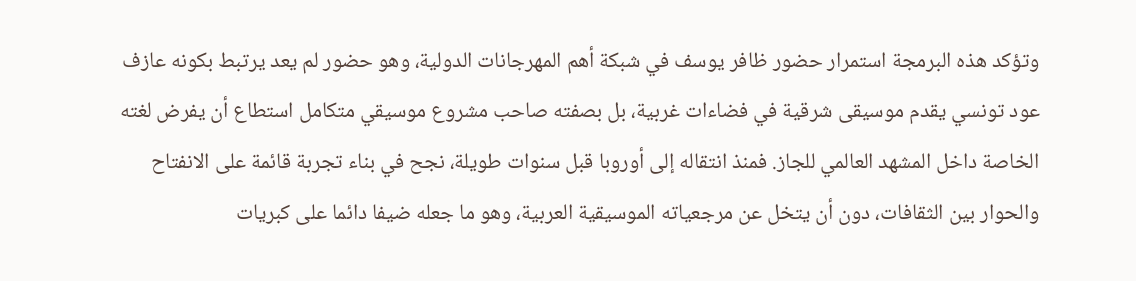وتؤكد هذه البرمجة استمرار حضور ظافر يوسف في شبكة أهم المهرجانات الدولية، وهو حضور لم يعد يرتبط بكونه عازف عود تونسي يقدم موسيقى شرقية في فضاءات غربية، بل بصفته صاحب مشروع موسيقي متكامل استطاع أن يفرض لغته الخاصة داخل المشهد العالمي للجاز. فمنذ انتقاله إلى أوروبا قبل سنوات طويلة، نجح في بناء تجربة قائمة على الانفتاح والحوار بين الثقافات، دون أن يتخل عن مرجعياته الموسيقية العربية، وهو ما جعله ضيفا دائما على كبريات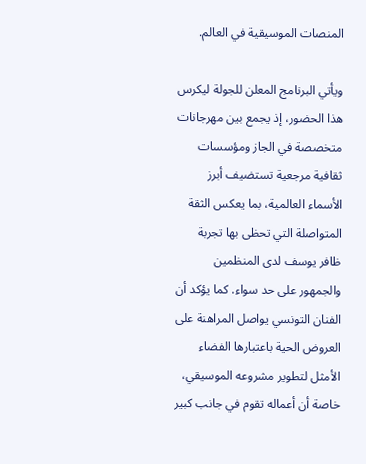المنصات الموسيقية في العالم.

ويأتي البرنامج المعلن للجولة ليكرس هذا الحضور، إذ يجمع بين مهرجانات متخصصة في الجاز ومؤسسات ثقافية مرجعية تستضيف أبرز الأسماء العالمية، بما يعكس الثقة المتواصلة التي تحظى بها تجربة ظافر يوسف لدى المنظمين والجمهور على حد سواء. كما يؤكد أن الفنان التونسي يواصل المراهنة على العروض الحية باعتبارها الفضاء الأمثل لتطوير مشروعه الموسيقي، خاصة أن أعماله تقوم في جانب كبير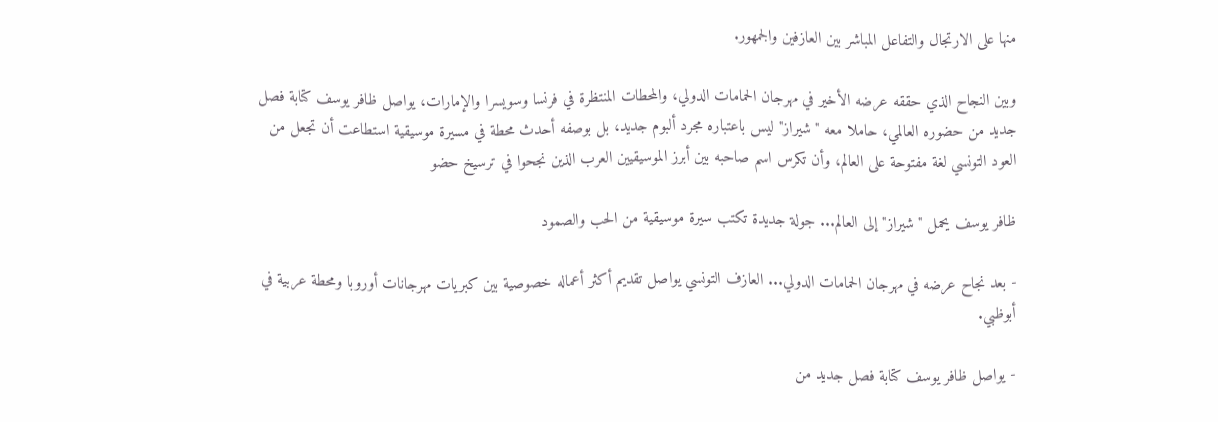منها على الارتجال والتفاعل المباشر بين العازفين والجمهور.

وبين النجاح الذي حققه عرضه الأخير في مهرجان الحمامات الدولي، والمحطات المنتظرة في فرنسا وسويسرا والإمارات، يواصل ظافر يوسف كتابة فصل جديد من حضوره العالمي، حاملا معه "شيراز" ليس باعتباره مجرد ألبوم جديد، بل بوصفه أحدث محطة في مسيرة موسيقية استطاعت أن تجعل من العود التونسي لغة مفتوحة على العالم، وأن تكرس اسم صاحبه بين أبرز الموسيقيين العرب الذين نجحوا في ترسيخ حضو

ظافر يوسف يحمل "شيراز" إلى العالم... جولة جديدة تكتب سيرة موسيقية من الحب والصمود

- بعد نجاح عرضه في مهرجان الحمامات الدولي... العازف التونسي يواصل تقديم أكثر أعماله خصوصية بين كبريات مهرجانات أوروبا ومحطة عربية في أبوظبي.

- يواصل ظافر يوسف كتابة فصل جديد من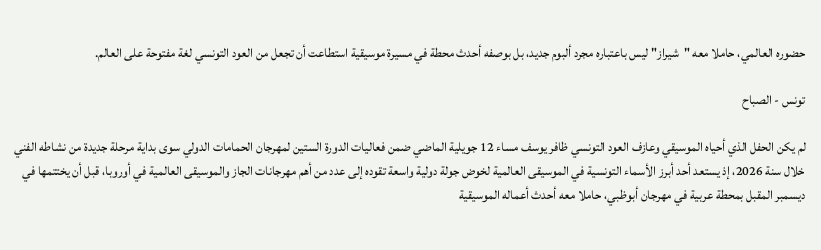حضوره العالمي، حاملا معه "شيراز" ليس باعتباره مجرد ألبوم جديد، بل بوصفه أحدث محطة في مسيرة موسيقية استطاعت أن تجعل من العود التونسي لغة مفتوحة على العالم.

تونس - الصباح

لم يكن الحفل الذي أحياه الموسيقي وعازف العود التونسي ظافر يوسف مساء 12 جويلية الماضي ضمن فعاليات الدورة الستين لمهرجان الحمامات الدولي سوى بداية مرحلة جديدة من نشاطه الفني خلال سنة 2026، إذ يستعد أحد أبرز الأسماء التونسية في الموسيقى العالمية لخوض جولة دولية واسعة تقوده إلى عدد من أهم مهرجانات الجاز والموسيقى العالمية في أوروبا، قبل أن يختتمها في ديسمبر المقبل بمحطة عربية في مهرجان أبوظبي، حاملا معه أحدث أعماله الموسيقية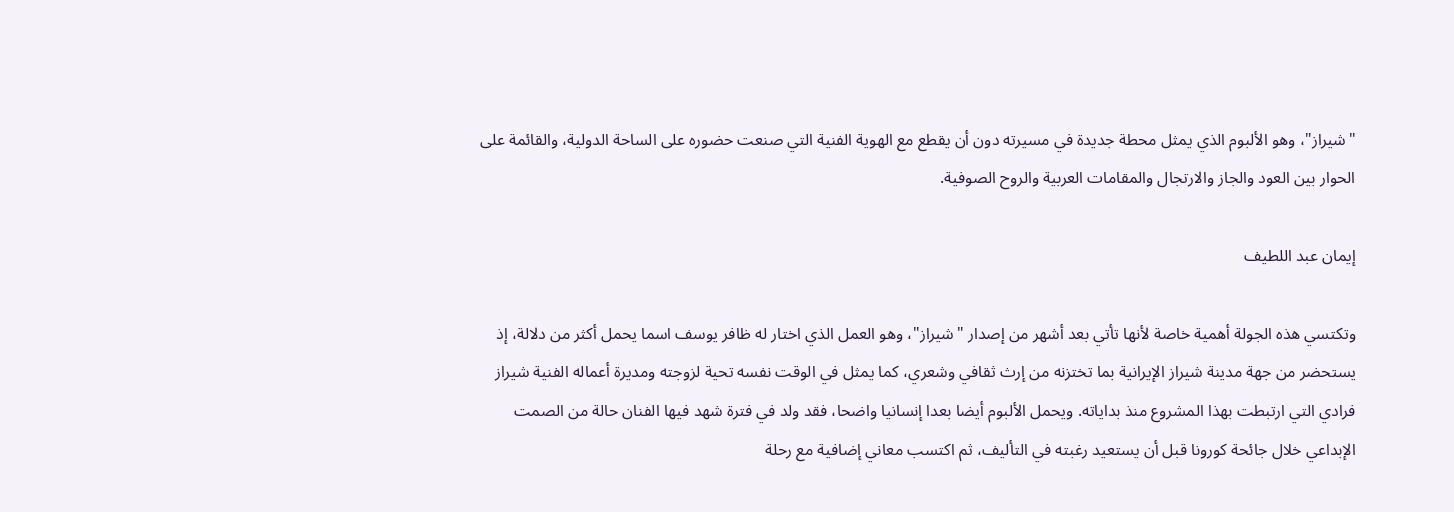"شيراز"، وهو الألبوم الذي يمثل محطة جديدة في مسيرته دون أن يقطع مع الهوية الفنية التي صنعت حضوره على الساحة الدولية، والقائمة على الحوار بين العود والجاز والارتجال والمقامات العربية والروح الصوفية.

إيمان عبد اللطيف

وتكتسي هذه الجولة أهمية خاصة لأنها تأتي بعد أشهر من إصدار "شيراز"، وهو العمل الذي اختار له ظافر يوسف اسما يحمل أكثر من دلالة، إذ يستحضر من جهة مدينة شيراز الإيرانية بما تختزنه من إرث ثقافي وشعري، كما يمثل في الوقت نفسه تحية لزوجته ومديرة أعماله الفنية شيراز فرادي التي ارتبطت بهذا المشروع منذ بداياته. ويحمل الألبوم أيضا بعدا إنسانيا واضحا، فقد ولد في فترة شهد فيها الفنان حالة من الصمت الإبداعي خلال جائحة كورونا قبل أن يستعيد رغبته في التأليف، ثم اكتسب معاني إضافية مع رحلة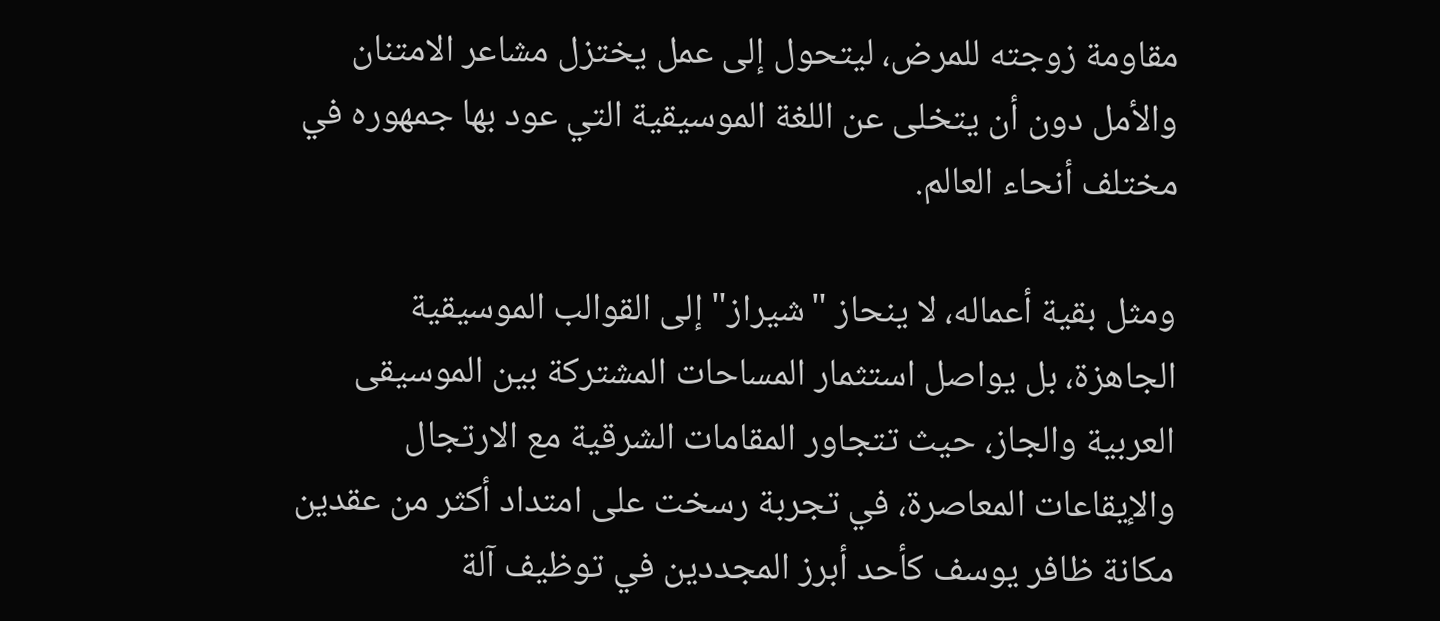مقاومة زوجته للمرض، ليتحول إلى عمل يختزل مشاعر الامتنان والأمل دون أن يتخلى عن اللغة الموسيقية التي عود بها جمهوره في مختلف أنحاء العالم.

ومثل بقية أعماله، لا ينحاز "شيراز" إلى القوالب الموسيقية الجاهزة، بل يواصل استثمار المساحات المشتركة بين الموسيقى العربية والجاز، حيث تتجاور المقامات الشرقية مع الارتجال والإيقاعات المعاصرة، في تجربة رسخت على امتداد أكثر من عقدين مكانة ظافر يوسف كأحد أبرز المجددين في توظيف آلة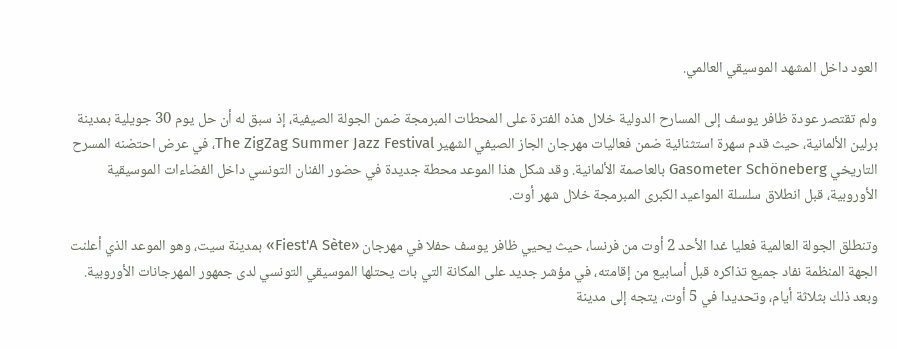العود داخل المشهد الموسيقي العالمي.

ولم تقتصر عودة ظافر يوسف إلى المسارح الدولية خلال هذه الفترة على المحطات المبرمجة ضمن الجولة الصيفية، إذ سبق له أن حل يوم 30 جويلية بمدينة برلين الألمانية، حيث قدم سهرة استثنائية ضمن فعاليات مهرجان الجاز الصيفي الشهير The ZigZag Summer Jazz Festival، في عرض احتضنه المسرح التاريخي Gasometer Schöneberg بالعاصمة الألمانية. وقد شكل هذا الموعد محطة جديدة في حضور الفنان التونسي داخل الفضاءات الموسيقية الأوروبية، قبل انطلاق سلسلة المواعيد الكبرى المبرمجة خلال شهر أوت.

وتنطلق الجولة العالمية فعليا غدا الأحد 2 أوت من فرنسا، حيث يحيي ظافر يوسف حفلا في مهرجان «Fiest'A Sète» بمدينة سيت، وهو الموعد الذي أعلنت الجهة المنظمة نفاد جميع تذاكره قبل أسابيع من إقامته، في مؤشر جديد على المكانة التي بات يحتلها الموسيقي التونسي لدى جمهور المهرجانات الأوروبية. وبعد ذلك بثلاثة أيام، وتحديدا في 5 أوت، يتجه إلى مدينة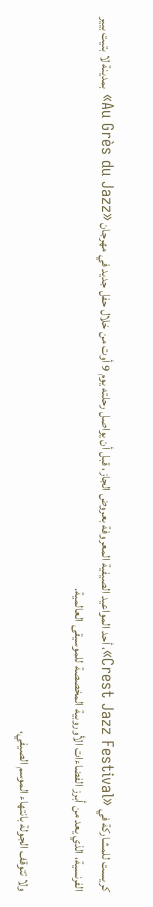كريست للمشاركة في «Crest Jazz Festival»، أحد المواعيد الصيفية المعروفة بعروض الجاز، قبل أن يواصل رحلته يوم 9 أوت من خلال حفل جديد في مهرجان «Au Grès du Jazz» بمدينة لا بتيت بيير الفرنسية، الذي يعد من أبرز الفضاءات الأوروبية المخصصة للموسيقى العالمية.

ولا تتوقف الجولة بانتهاء الموسم الصيفي،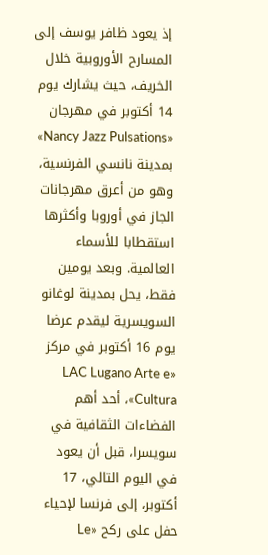إذ يعود ظافر يوسف إلى المسارح الأوروبية خلال الخريف، حيث يشارك يوم 14 أكتوبر في مهرجان «Nancy Jazz Pulsations» بمدينة نانسي الفرنسية، وهو من أعرق مهرجانات الجاز في أوروبا وأكثرها استقطابا للأسماء العالمية. وبعد يومين فقط، يحل بمدينة لوغانو السويسرية ليقدم عرضا يوم 16 أكتوبر في مركز «LAC Lugano Arte e Cultura»، أحد أهم الفضاءات الثقافية في سويسرا، قبل أن يعود في اليوم التالي، 17 أكتوبر، إلى فرنسا لإحياء حفل على ركح «Le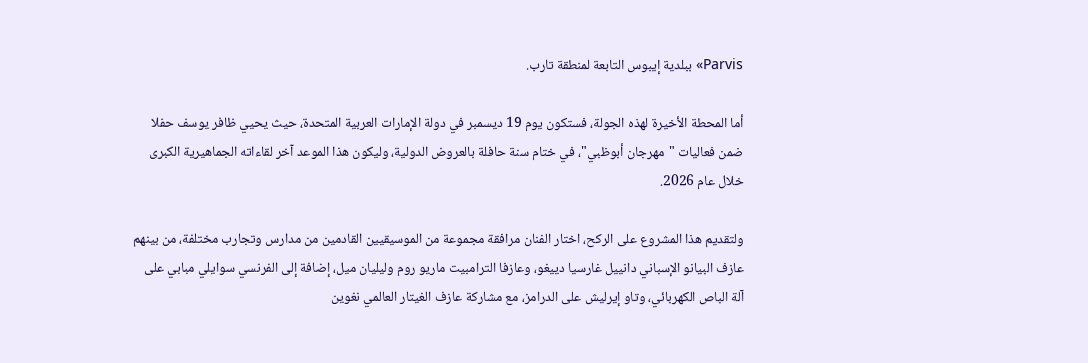Parvis» ببلدية إيبوس التابعة لمنطقة تارب.

أما المحطة الأخيرة لهذه الجولة، فستكون يوم 19 ديسمبر في دولة الإمارات العربية المتحدة، حيث يحيي ظافر يوسف حفلا ضمن فعاليات "مهرجان أبوظبي"، في ختام سنة حافلة بالعروض الدولية، وليكون هذا الموعد آخر لقاءاته الجماهيرية الكبرى خلال عام 2026.

ولتقديم هذا المشروع على الركح، اختار الفنان مرافقة مجموعة من الموسيقيين القادمين من مدارس وتجارب مختلفة، من بينهم عازف البيانو الإسباني دانييل غارسيا دييغو، وعازفا الترامبيت ماريو روم وليليان ميل، إضافة إلى الفرنسي سوايلي مبابي على آلة الباص الكهربائي، وتاو إيرليش على الدرامز، مع مشاركة عازف الغيتار العالمي نغوين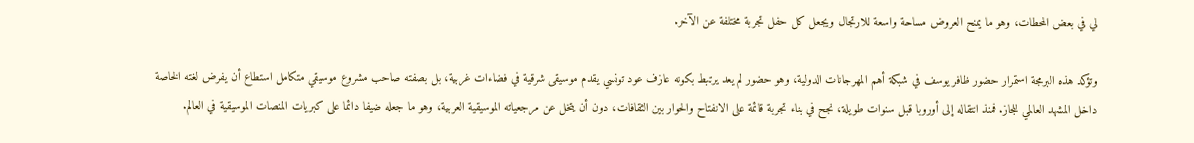لي في بعض المحطات، وهو ما يمنح العروض مساحة واسعة للارتجال ويجعل كل حفل تجربة مختلفة عن الآخر.

وتؤكد هذه البرمجة استمرار حضور ظافر يوسف في شبكة أهم المهرجانات الدولية، وهو حضور لم يعد يرتبط بكونه عازف عود تونسي يقدم موسيقى شرقية في فضاءات غربية، بل بصفته صاحب مشروع موسيقي متكامل استطاع أن يفرض لغته الخاصة داخل المشهد العالمي للجاز. فمنذ انتقاله إلى أوروبا قبل سنوات طويلة، نجح في بناء تجربة قائمة على الانفتاح والحوار بين الثقافات، دون أن يتخل عن مرجعياته الموسيقية العربية، وهو ما جعله ضيفا دائما على كبريات المنصات الموسيقية في العالم.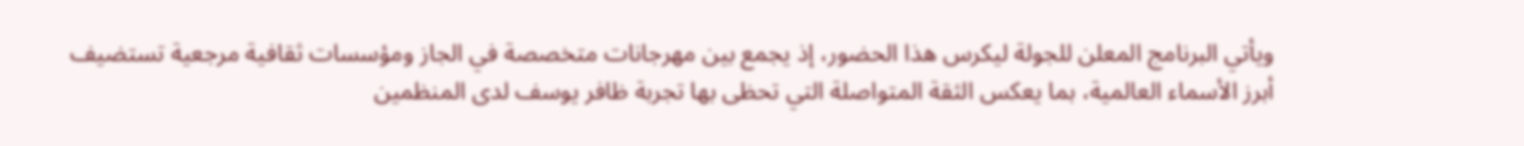ويأتي البرنامج المعلن للجولة ليكرس هذا الحضور، إذ يجمع بين مهرجانات متخصصة في الجاز ومؤسسات ثقافية مرجعية تستضيف أبرز الأسماء العالمية، بما يعكس الثقة المتواصلة التي تحظى بها تجربة ظافر يوسف لدى المنظمين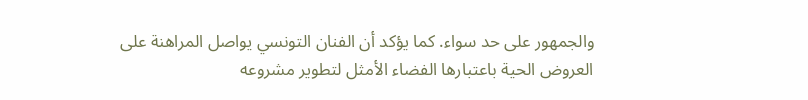والجمهور على حد سواء. كما يؤكد أن الفنان التونسي يواصل المراهنة على العروض الحية باعتبارها الفضاء الأمثل لتطوير مشروعه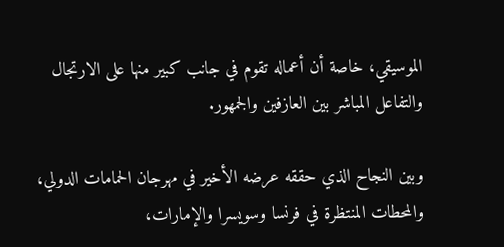الموسيقي، خاصة أن أعماله تقوم في جانب كبير منها على الارتجال والتفاعل المباشر بين العازفين والجمهور.

وبين النجاح الذي حققه عرضه الأخير في مهرجان الحمامات الدولي، والمحطات المنتظرة في فرنسا وسويسرا والإمارات،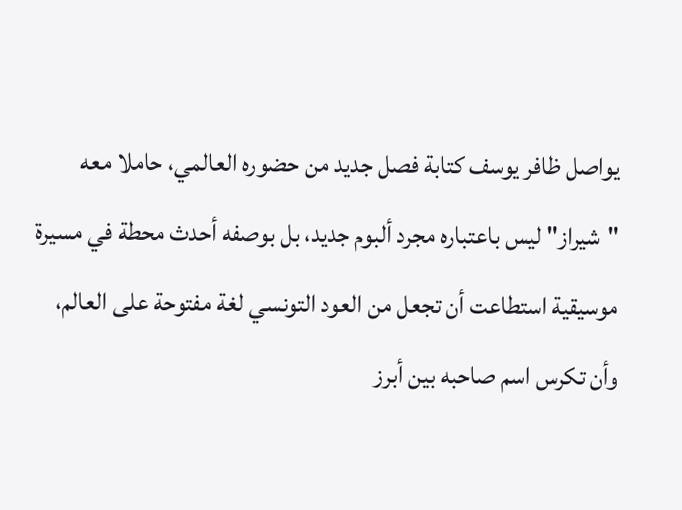يواصل ظافر يوسف كتابة فصل جديد من حضوره العالمي، حاملا معه "شيراز" ليس باعتباره مجرد ألبوم جديد، بل بوصفه أحدث محطة في مسيرة موسيقية استطاعت أن تجعل من العود التونسي لغة مفتوحة على العالم، وأن تكرس اسم صاحبه بين أبرز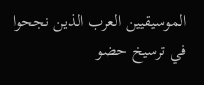الموسيقيين العرب الذين نجحوا في ترسيخ حضو